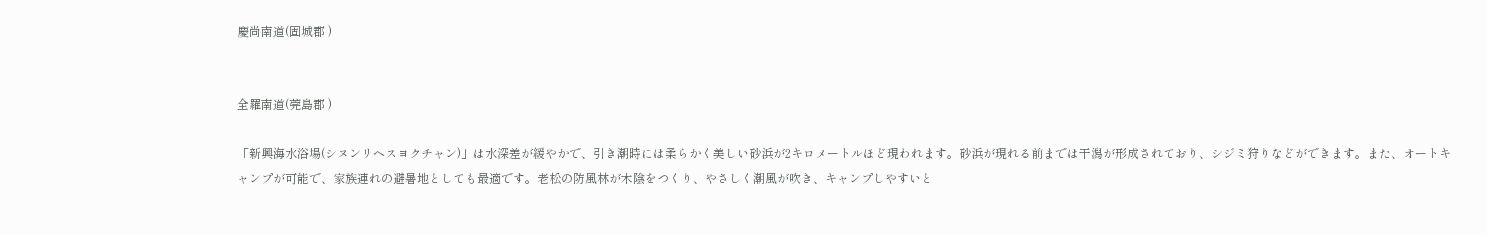慶尚南道(固城郡 )


全羅南道(莞島郡 )

「新興海水浴場(シヌンリヘスヨクチャン)」は水深差が緩やかで、引き潮時には柔らかく美しい砂浜が2キロメートルほど現われます。砂浜が現れる前までは干潟が形成されており、シジミ狩りなどができます。また、オートキャンプが可能で、家族連れの避暑地としても最適です。老松の防風林が木陰をつくり、やさしく潮風が吹き、キャンプしやすいと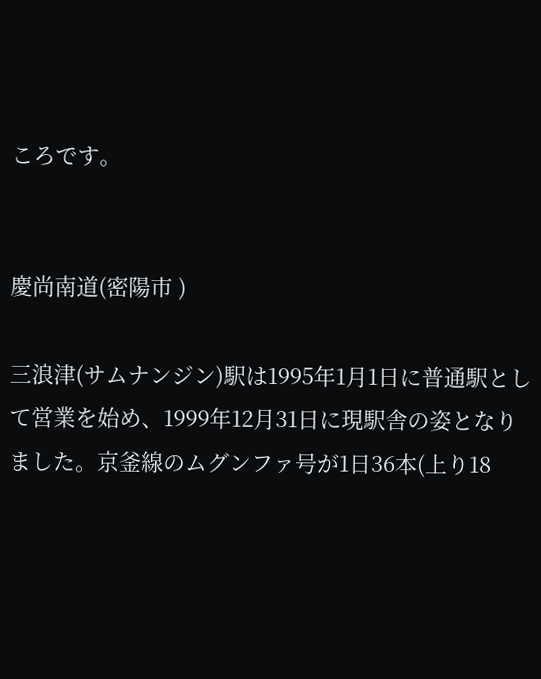ころです。


慶尚南道(密陽市 )

三浪津(サムナンジン)駅は1995年1月1日に普通駅として営業を始め、1999年12月31日に現駅舎の姿となりました。京釜線のムグンファ号が1日36本(上り18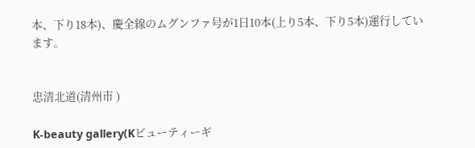本、下り18本)、慶全線のムグンファ号が1日10本(上り5本、下り5本)運行しています。


忠清北道(清州市 )

K-beauty gallery(Kビューティーギ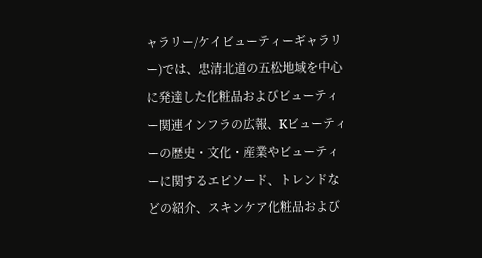ャラリー/ケイビューティーギャラリー)では、忠清北道の五松地域を中心に発達した化粧品およびビューティー関連インフラの広報、Kビューティーの歴史・文化・産業やビューティーに関するエピソード、トレンドなどの紹介、スキンケア化粧品および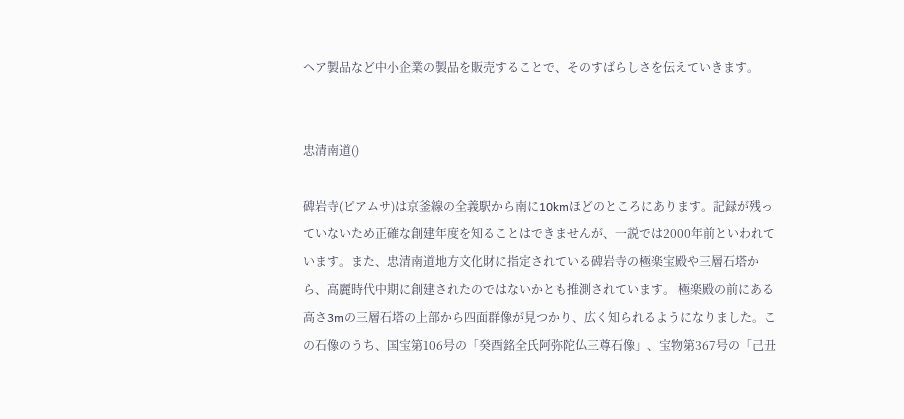ヘア製品など中小企業の製品を販売することで、そのすばらしさを伝えていきます。


忠清南道()

碑岩寺(ピアムサ)は京釜線の全義駅から南に10kmほどのところにあります。記録が残っていないため正確な創建年度を知ることはできませんが、一説では2000年前といわれています。また、忠清南道地方文化財に指定されている碑岩寺の極楽宝殿や三層石塔から、高麗時代中期に創建されたのではないかとも推測されています。 極楽殿の前にある高さ3mの三層石塔の上部から四面群像が見つかり、広く知られるようになりました。この石像のうち、国宝第106号の「癸酉銘全氏阿弥陀仏三尊石像」、宝物第367号の「己丑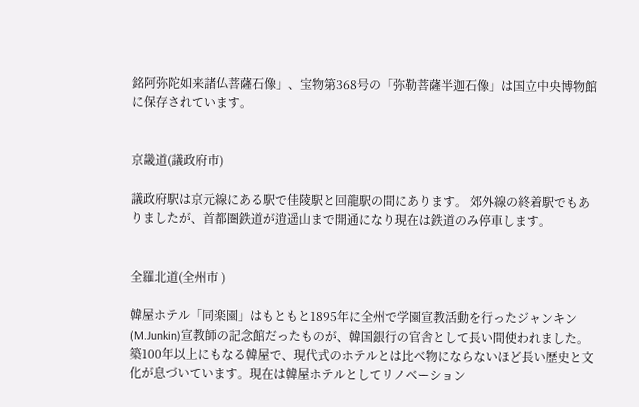銘阿弥陀如来諸仏菩薩石像」、宝物第368号の「弥勒菩薩半迦石像」は国立中央博物館に保存されています。


京畿道(議政府市)

議政府駅は京元線にある駅で佳陵駅と回龍駅の間にあります。 郊外線の終着駅でもありましたが、首都圏鉄道が逍遥山まで開通になり現在は鉄道のみ停車します。


全羅北道(全州市 )

韓屋ホテル「同楽園」はもともと1895年に全州で学園宣教活動を行ったジャンキン(M.Junkin)宣教師の記念館だったものが、韓国銀行の官舎として長い間使われました。築100年以上にもなる韓屋で、現代式のホテルとは比べ物にならないほど長い歴史と文化が息づいています。現在は韓屋ホテルとしてリノベーション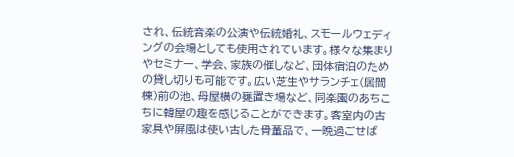され、伝統音楽の公演や伝統婚礼、スモールウェディングの会場としても使用されています。様々な集まりやセミナー、学会、家族の催しなど、団体宿泊のための貸し切りも可能です。広い芝生やサランチェ(居間棟)前の池、母屋横の甕置き場など、同楽園のあちこちに韓屋の趣を感じることができます。客室内の古家具や屏風は使い古した骨董品で、一晩過ごせば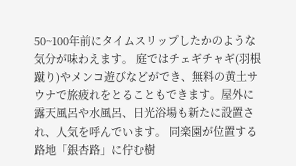50~100年前にタイムスリップしたかのような気分が味わえます。 庭ではチェギチャギ(羽根蹴り)やメンコ遊びなどができ、無料の黄土サウナで旅疲れをとることもできます。屋外に露天風呂や水風呂、日光浴場も新たに設置され、人気を呼んでいます。 同楽園が位置する路地「銀杏路」に佇む樹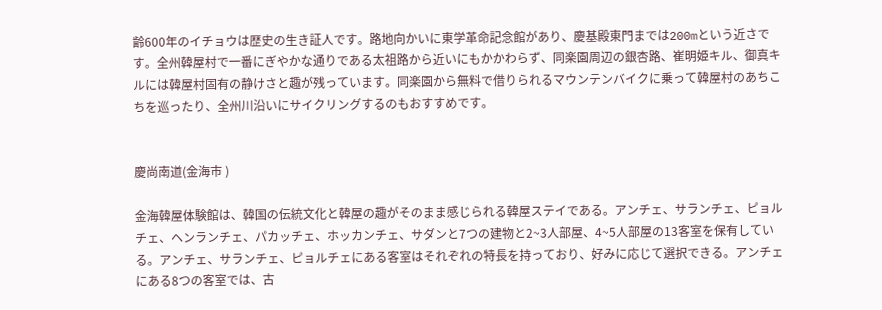齢600年のイチョウは歴史の生き証人です。路地向かいに東学革命記念館があり、慶基殿東門までは200mという近さです。全州韓屋村で一番にぎやかな通りである太祖路から近いにもかかわらず、同楽園周辺の銀杏路、崔明姫キル、御真キルには韓屋村固有の静けさと趣が残っています。同楽園から無料で借りられるマウンテンバイクに乗って韓屋村のあちこちを巡ったり、全州川沿いにサイクリングするのもおすすめです。


慶尚南道(金海市 )

金海韓屋体験館は、韓国の伝統文化と韓屋の趣がそのまま感じられる韓屋ステイである。アンチェ、サランチェ、ピョルチェ、ヘンランチェ、パカッチェ、ホッカンチェ、サダンと7つの建物と2~3人部屋、4~5人部屋の13客室を保有している。アンチェ、サランチェ、ピョルチェにある客室はそれぞれの特長を持っており、好みに応じて選択できる。アンチェにある8つの客室では、古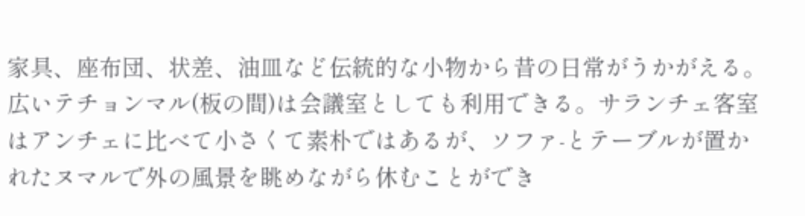家具、座布団、状差、油皿など伝統的な小物から昔の日常がうかがえる。広いテチョンマル(板の間)は会議室としても利用できる。サランチェ客室はアンチェに比べて小さくて素朴ではあるが、ソファ-とテーブルが置かれたヌマルで外の風景を眺めながら休むことができ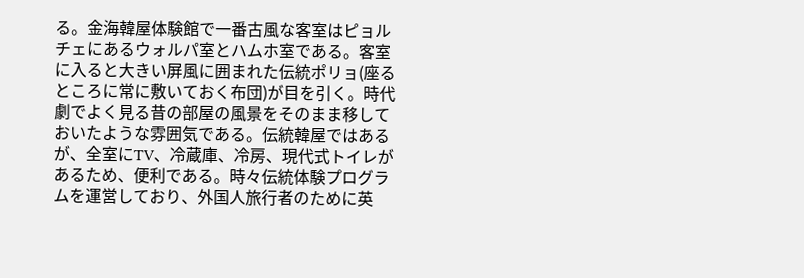る。金海韓屋体験館で一番古風な客室はピョルチェにあるウォルパ室とハムホ室である。客室に入ると大きい屏風に囲まれた伝統ポリョ(座るところに常に敷いておく布団)が目を引く。時代劇でよく見る昔の部屋の風景をそのまま移しておいたような雰囲気である。伝統韓屋ではあるが、全室にTV、冷蔵庫、冷房、現代式トイレがあるため、便利である。時々伝統体験プログラムを運営しており、外国人旅行者のために英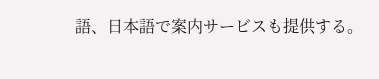語、日本語で案内サービスも提供する。